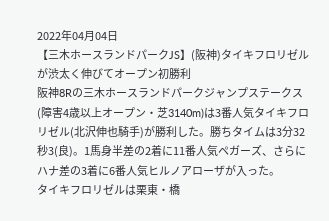2022年04月04日
【三木ホースランドパークJS】(阪神)タイキフロリゼルが渋太く伸びてオープン初勝利
阪神8Rの三木ホースランドパークジャンプステークス(障害4歳以上オープン・芝3140m)は3番人気タイキフロリゼル(北沢伸也騎手)が勝利した。勝ちタイムは3分32秒3(良)。1馬身半差の2着に11番人気ペガーズ、さらにハナ差の3着に6番人気ヒルノアローザが入った。
タイキフロリゼルは栗東・橋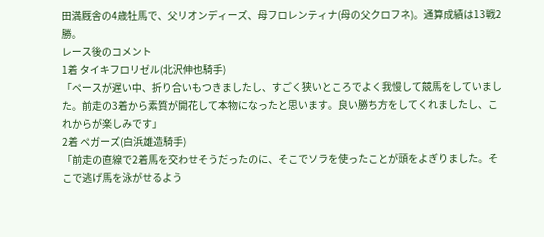田満厩舎の4歳牡馬で、父リオンディーズ、母フロレンティナ(母の父クロフネ)。通算成績は13戦2勝。
レース後のコメント
1着 タイキフロリゼル(北沢伸也騎手)
「ペースが遅い中、折り合いもつきましたし、すごく狭いところでよく我慢して競馬をしていました。前走の3着から素質が開花して本物になったと思います。良い勝ち方をしてくれましたし、これからが楽しみです」
2着 ペガーズ(白浜雄造騎手)
「前走の直線で2着馬を交わせそうだったのに、そこでソラを使ったことが頭をよぎりました。そこで逃げ馬を泳がせるよう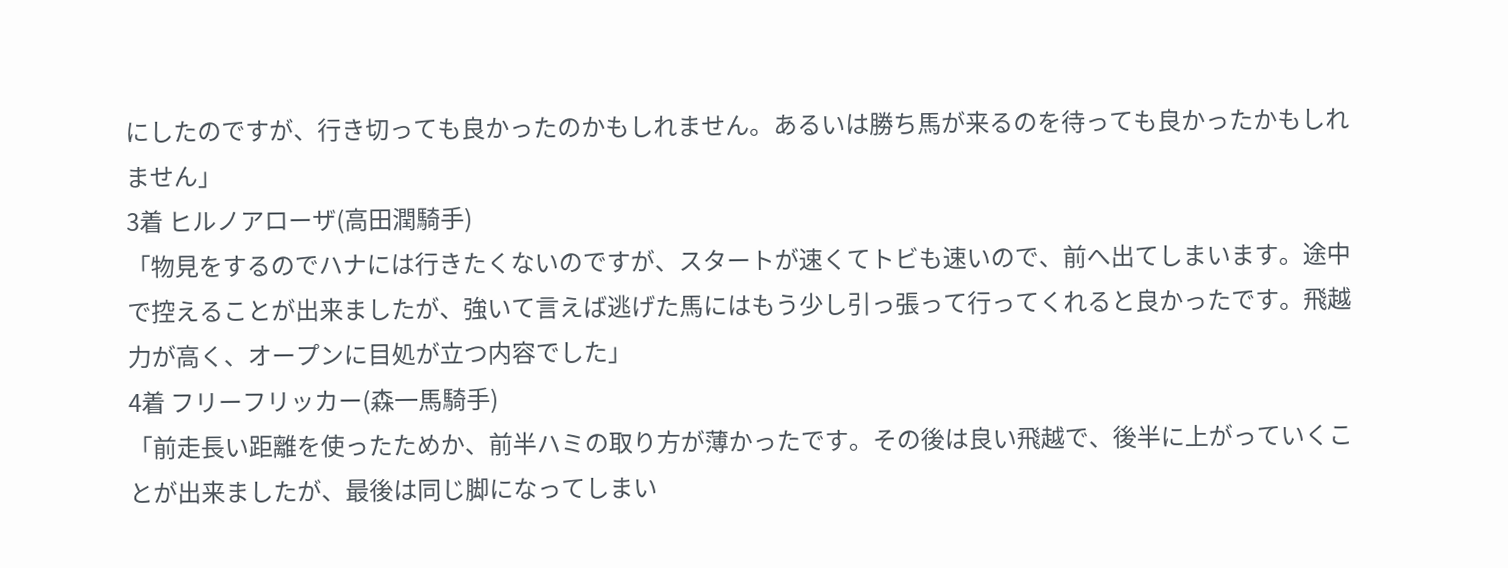にしたのですが、行き切っても良かったのかもしれません。あるいは勝ち馬が来るのを待っても良かったかもしれません」
3着 ヒルノアローザ(高田潤騎手)
「物見をするのでハナには行きたくないのですが、スタートが速くてトビも速いので、前へ出てしまいます。途中で控えることが出来ましたが、強いて言えば逃げた馬にはもう少し引っ張って行ってくれると良かったです。飛越力が高く、オープンに目処が立つ内容でした」
4着 フリーフリッカー(森一馬騎手)
「前走長い距離を使ったためか、前半ハミの取り方が薄かったです。その後は良い飛越で、後半に上がっていくことが出来ましたが、最後は同じ脚になってしまい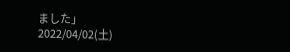ました」
2022/04/02(土)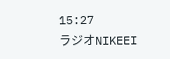15:27
ラジオNIKEEI